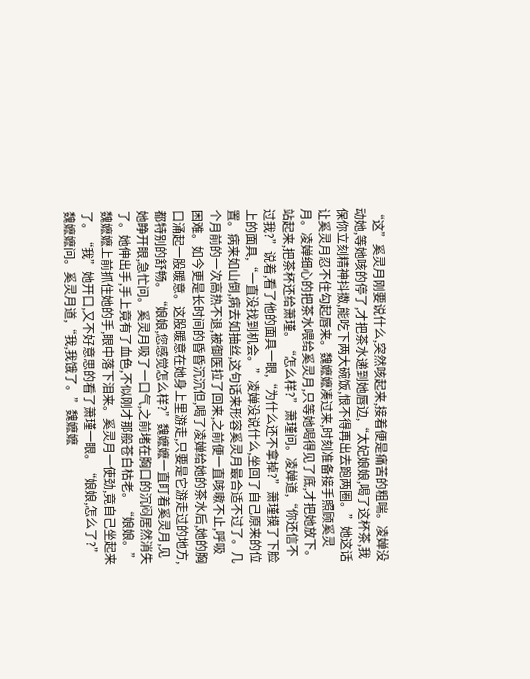“这”奚灵月刚要说什么,突然咳起来,接着便是痛苦的粗喘。凌婵没动她,等她咳的停了,才把茶水递到她唇边,“太妃娘娘,喝了这杯茶,我保你立刻精神抖擞,能吃下两大碗饭,恨不得再出去跑两圈。”她这话让奚灵月忍不住勾起唇来。魏嬷嬷凑过来,时刻准备接手照顾奚灵月。凌婵细心的把茶水喂给奚灵月,只等她喝得见了底,才把她放下。站起来,把茶杯还给萧瑾。“怎么样?”萧瑾问。凌婵道,“你还信不过我?”说着,看了他的面具一眼,“为什么还不拿掉?”萧瑾摸了下脸上的面具,“一直没找到机会。”凌婵没说什么,坐回了自己原来的位置。病来如山倒,病去如抽丝,这句话来形容奚灵月最合适不过了。几个月前的一次高热不退,被御医拉了回来,之前便一直咳嗽不止,呼吸困难。如今更是长时间的昏昏沉沉但,喝了凌婵给她的茶水后,她的胸口涌起一股暖意。这股暖意在她身上里游走,只要是它游走过的地方,都特别的舒畅。“娘娘,您感觉怎么样?”魏嬷嬷一直盯着奚灵月,见她睁开眼,急忙问。奚灵月吸了一口气,之前堵在胸口的沉闷居然消失了。她伸出手,手上竟有了血色,不似刚才那般苍白枯老。“娘娘。”魏嬷嬷上前抓住她的手,眼中落下泪来。奚灵月一使劲,竟自己坐起来了。“我”她开口,又不好意思的看了萧瑾一眼。“娘娘,怎么了?”魏嬷嬷问。奚灵月道,“我,我饿了。”魏嬷嬷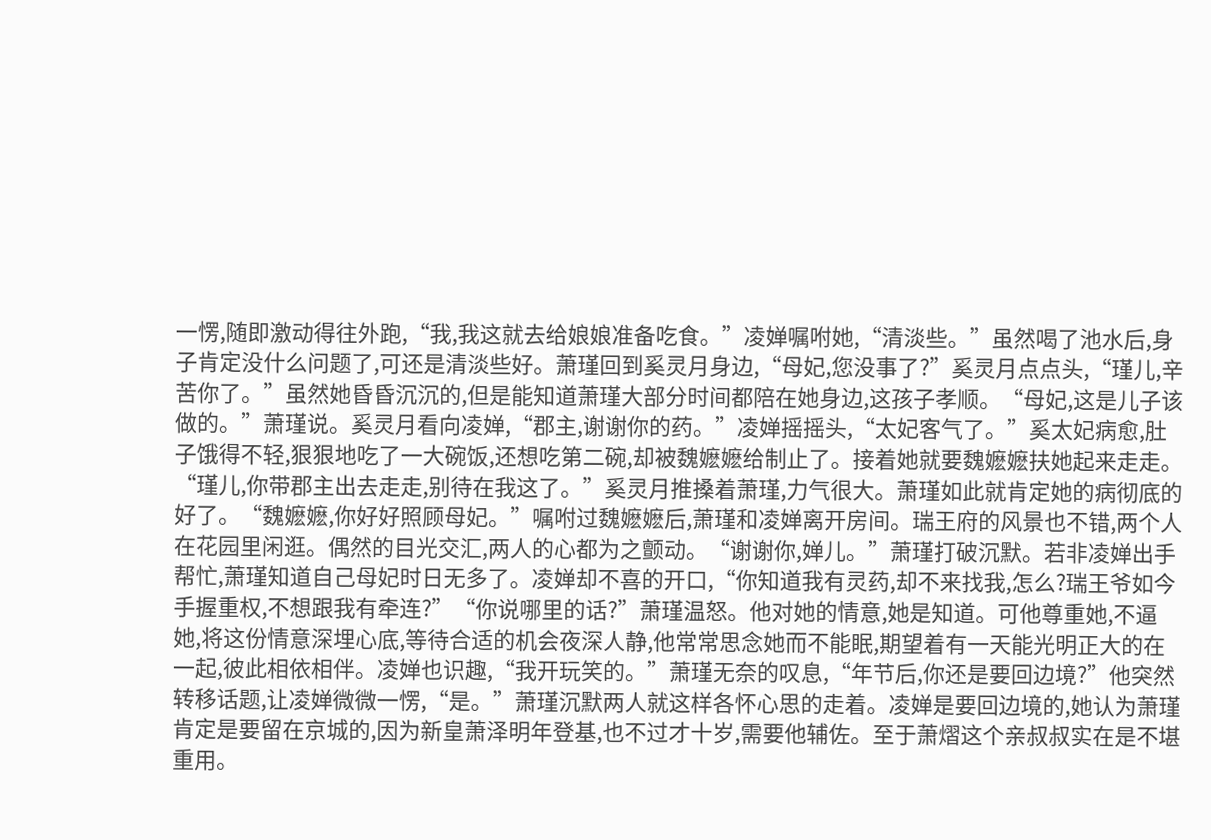一愣,随即激动得往外跑,“我,我这就去给娘娘准备吃食。”凌婵嘱咐她,“清淡些。”虽然喝了池水后,身子肯定没什么问题了,可还是清淡些好。萧瑾回到奚灵月身边,“母妃,您没事了?”奚灵月点点头,“瑾儿,辛苦你了。”虽然她昏昏沉沉的,但是能知道萧瑾大部分时间都陪在她身边,这孩子孝顺。“母妃,这是儿子该做的。”萧瑾说。奚灵月看向凌婵,“郡主,谢谢你的药。”凌婵摇摇头,“太妃客气了。”奚太妃病愈,肚子饿得不轻,狠狠地吃了一大碗饭,还想吃第二碗,却被魏嬷嬷给制止了。接着她就要魏嬷嬷扶她起来走走。“瑾儿,你带郡主出去走走,别待在我这了。”奚灵月推搡着萧瑾,力气很大。萧瑾如此就肯定她的病彻底的好了。“魏嬷嬷,你好好照顾母妃。”嘱咐过魏嬷嬷后,萧瑾和凌婵离开房间。瑞王府的风景也不错,两个人在花园里闲逛。偶然的目光交汇,两人的心都为之颤动。“谢谢你,婵儿。”萧瑾打破沉默。若非凌婵出手帮忙,萧瑾知道自己母妃时日无多了。凌婵却不喜的开口,“你知道我有灵药,却不来找我,怎么?瑞王爷如今手握重权,不想跟我有牵连?”“你说哪里的话?”萧瑾温怒。他对她的情意,她是知道。可他尊重她,不逼她,将这份情意深埋心底,等待合适的机会夜深人静,他常常思念她而不能眠,期望着有一天能光明正大的在一起,彼此相依相伴。凌婵也识趣,“我开玩笑的。”萧瑾无奈的叹息,“年节后,你还是要回边境?”他突然转移话题,让凌婵微微一愣,“是。”萧瑾沉默两人就这样各怀心思的走着。凌婵是要回边境的,她认为萧瑾肯定是要留在京城的,因为新皇萧泽明年登基,也不过才十岁,需要他辅佐。至于萧熠这个亲叔叔实在是不堪重用。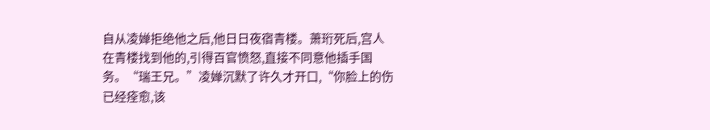自从凌婵拒绝他之后,他日日夜宿青楼。萧珩死后,宫人在青楼找到他的,引得百官愤怒,直接不同意他插手国务。“瑞王兄。”凌婵沉默了许久才开口,“你脸上的伤已经痊愈,该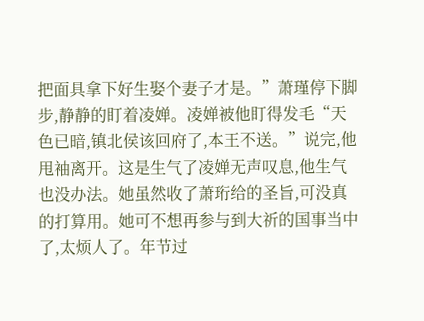把面具拿下好生娶个妻子才是。”萧瑾停下脚步,静静的盯着凌婵。凌婵被他盯得发毛“天色已暗,镇北侯该回府了,本王不送。”说完,他甩袖离开。这是生气了凌婵无声叹息,他生气也没办法。她虽然收了萧珩给的圣旨,可没真的打算用。她可不想再参与到大祈的国事当中了,太烦人了。年节过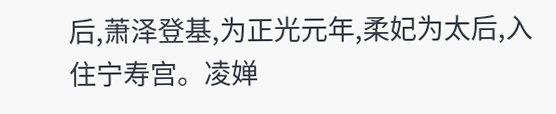后,萧泽登基,为正光元年,柔妃为太后,入住宁寿宫。凌婵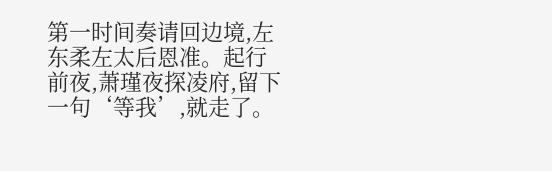第一时间奏请回边境,左东柔左太后恩准。起行前夜,萧瑾夜探凌府,留下一句‘等我’,就走了。